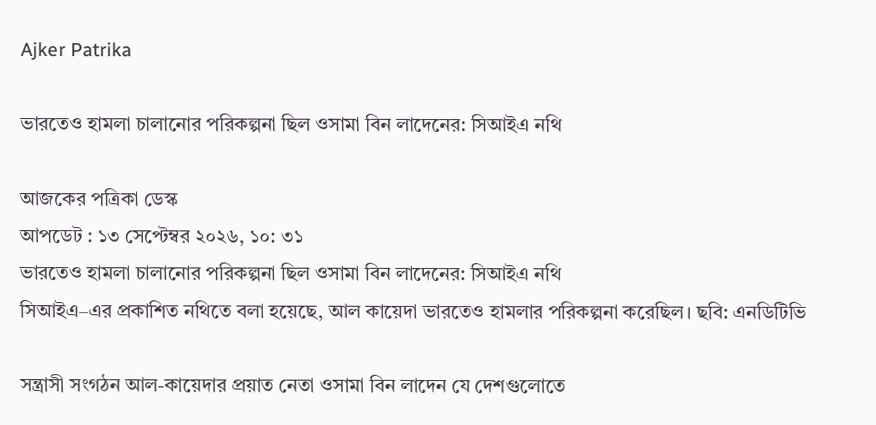Ajker Patrika

ভারতেও হামলা চালানোর পরিকল্পনা ছিল ওসামা বিন লাদেনের: সিআইএ নথি

আজকের পত্রিকা ডেস্ক
আপডেট : ১৩ সেপ্টেম্বর ২০২৬, ১০: ৩১
ভারতেও হামলা চালানোর পরিকল্পনা ছিল ওসামা বিন লাদেনের: সিআইএ নথি
সিআইএ–এর প্রকাশিত নথিতে বলা হয়েছে, আল কায়েদা ভারতেও হামলার পরিকল্পনা করেছিল। ছবি: এনডিটিভি

সন্ত্রাসী সংগঠন আল-কায়েদার প্রয়াত নেতা ওসামা বিন লাদেন যে দেশগুলোতে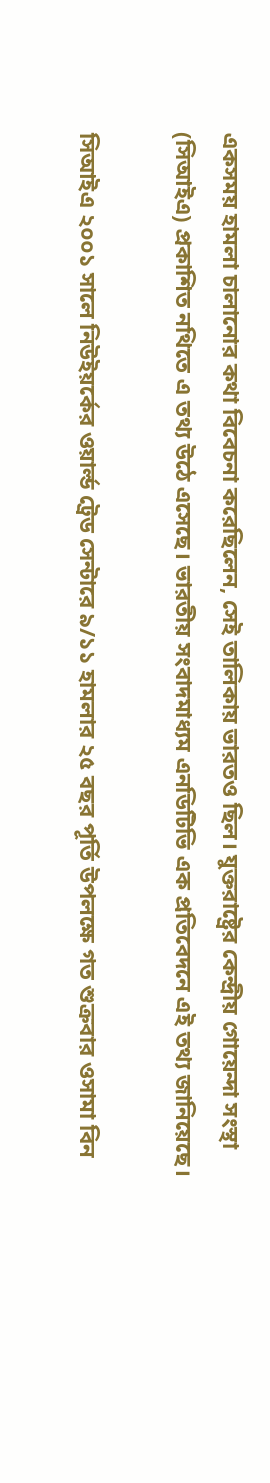একসময় হামলা চালানোর কথা বিবেচনা করেছিলেন, সেই তালিকায় ভারতও ছিল। যুক্তরাষ্ট্রের কেন্দ্রীয় গোয়েন্দা সংস্থা (সিআইএ) প্রকাশিত নথিতে এ তথ্য উঠে এসেছে। ভারতীয় সংবাদমাধ্যম এনডিটিভি এক প্রতিবেদনে এই তথ্য জানিয়েছে।

সিআইএ ২০০১ সালে নিউইয়র্কের ওয়ার্ল্ড ট্রেড সেন্টারে ৯/১১ হামলার ২৫ বছর পূর্তি উপলক্ষে গত শুক্রবার ওসামা বিন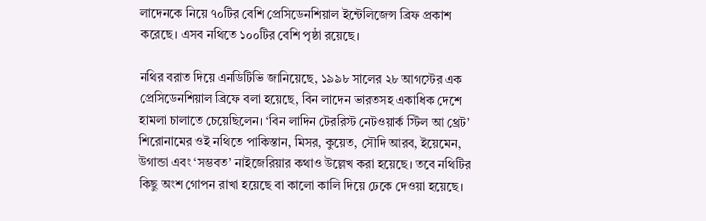লাদেনকে নিয়ে ৭০টির বেশি প্রেসিডেনশিয়াল ইন্টেলিজেন্স ব্রিফ প্রকাশ করেছে। এসব নথিতে ১০০টির বেশি পৃষ্ঠা রয়েছে।

নথির বরাত দিয়ে এনডিটিভি জানিয়েছে, ১৯৯৮ সালের ২৮ আগস্টের এক প্রেসিডেনশিয়াল ব্রিফে বলা হয়েছে, বিন লাদেন ভারতসহ একাধিক দেশে হামলা চালাতে চেয়েছিলেন। ‘বিন লাদিন টেররিস্ট নেটওয়ার্ক স্টিল আ থ্রেট’ শিরোনামের ওই নথিতে পাকিস্তান, মিসর, কুয়েত, সৌদি আরব, ইয়েমেন, উগান্ডা এবং ‘সম্ভবত’ নাইজেরিয়ার কথাও উল্লেখ করা হয়েছে। তবে নথিটির কিছু অংশ গোপন রাখা হয়েছে বা কালো কালি দিয়ে ঢেকে দেওয়া হয়েছে।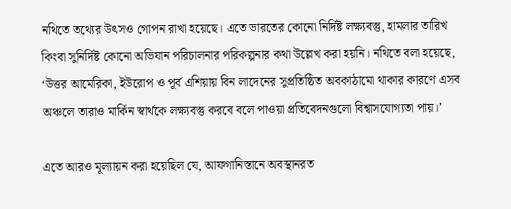নথিতে তথ্যের উৎসও গোপন রাখা হয়েছে। এতে ভারতের কোনো নির্দিষ্ট লক্ষ্যবস্তু, হামলার তারিখ কিংবা সুনির্দিষ্ট কোনো অভিযান পরিচালনার পরিকল্পনার কথা উল্লেখ করা হয়নি। নথিতে বলা হয়েছে, ‘উত্তর আমেরিকা, ইউরোপ ও পূর্ব এশিয়ায় বিন লাদেনের সুপ্রতিষ্ঠিত অবকাঠামো থাকার কারণে এসব অঞ্চলে তারাও মার্কিন স্বার্থকে লক্ষ্যবস্তু করবে বলে পাওয়া প্রতিবেদনগুলো বিশ্বাসযোগ্যতা পায়।’

এতে আরও মূল্যায়ন করা হয়েছিল যে, আফগানিস্তানে অবস্থানরত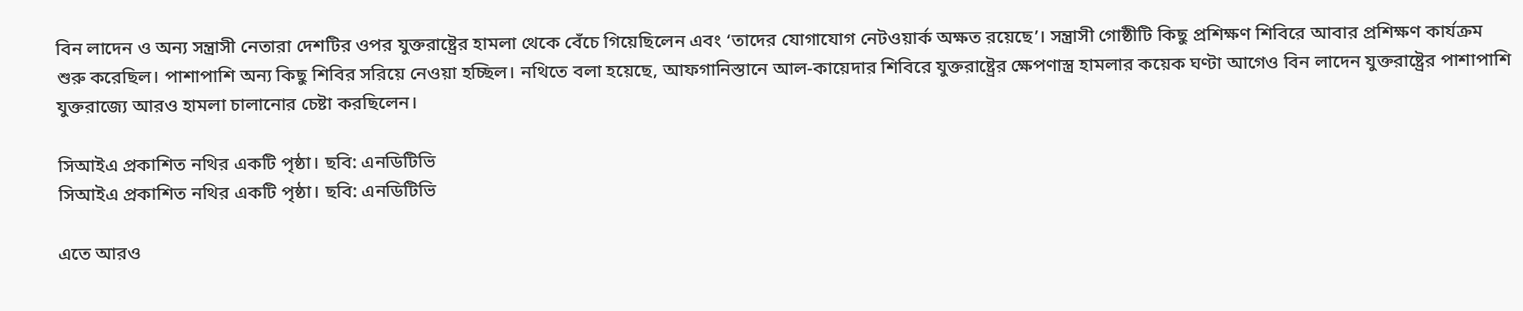বিন লাদেন ও অন্য সন্ত্রাসী নেতারা দেশটির ওপর যুক্তরাষ্ট্রের হামলা থেকে বেঁচে গিয়েছিলেন এবং ‘তাদের যোগাযোগ নেটওয়ার্ক অক্ষত রয়েছে’। সন্ত্রাসী গোষ্ঠীটি কিছু প্রশিক্ষণ শিবিরে আবার প্রশিক্ষণ কার্যক্রম শুরু করেছিল। পাশাপাশি অন্য কিছু শিবির সরিয়ে নেওয়া হচ্ছিল। নথিতে বলা হয়েছে, আফগানিস্তানে আল-কায়েদার শিবিরে যুক্তরাষ্ট্রের ক্ষেপণাস্ত্র হামলার কয়েক ঘণ্টা আগেও বিন লাদেন যুক্তরাষ্ট্রের পাশাপাশি যুক্তরাজ্যে আরও হামলা চালানোর চেষ্টা করছিলেন।

সিআইএ প্রকাশিত নথির একটি পৃষ্ঠা। ছবি: এনডিটিভি
সিআইএ প্রকাশিত নথির একটি পৃষ্ঠা। ছবি: এনডিটিভি

এতে আরও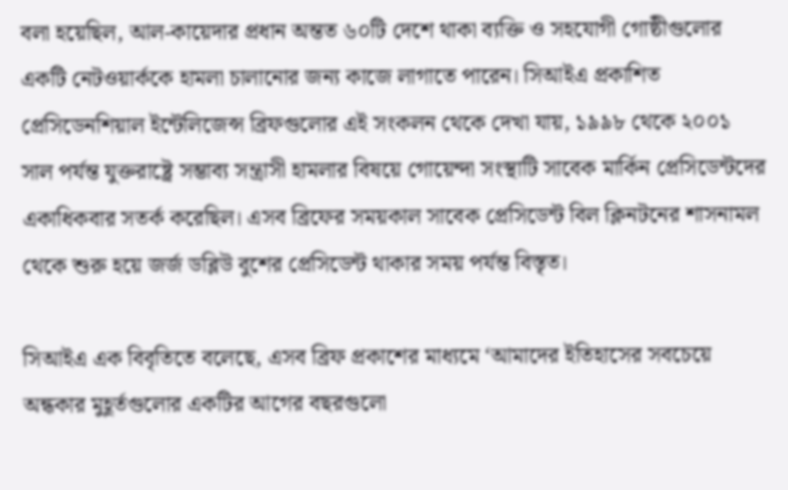বলা হয়েছিল, আল-কায়েদার প্রধান অন্তত ৬০টি দেশে থাকা ব্যক্তি ও সহযোগী গোষ্ঠীগুলোর একটি নেটওয়ার্ককে হামলা চালানোর জন্য কাজে লাগাতে পারেন। সিআইএ প্রকাশিত প্রেসিডেনশিয়াল ইন্টেলিজেন্স ব্রিফগুলোর এই সংকলন থেকে দেখা যায়, ১৯৯৮ থেকে ২০০১ সাল পর্যন্ত যুক্তরাষ্ট্রে সম্ভাব্য সন্ত্রাসী হামলার বিষয়ে গোয়েন্দা সংস্থাটি সাবেক মার্কিন প্রেসিডেন্টদের একাধিকবার সতর্ক করেছিল। এসব ব্রিফের সময়কাল সাবেক প্রেসিডেন্ট বিল ক্লিনটনের শাসনামল থেকে শুরু হয়ে জর্জ ডব্লিউ বুশের প্রেসিডেন্ট থাকার সময় পর্যন্ত বিস্তৃত।

সিআইএ এক বিবৃতিতে বলেছে, এসব ব্রিফ প্রকাশের মাধ্যমে ‘আমাদের ইতিহাসের সবচেয়ে অন্ধকার মুহূর্তগুলোর একটির আগের বছরগুলো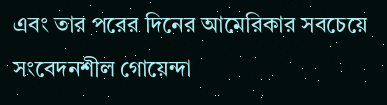এবং তার পরের দিনের আমেরিকার সবচেয়ে সংবেদনশীল গোয়েন্দা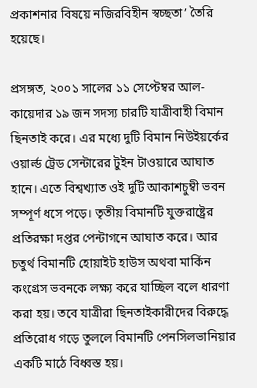প্রকাশনার বিষয়ে নজিরবিহীন স্বচ্ছতা’ তৈরি হয়েছে।

প্রসঙ্গত, ২০০১ সালের ১১ সেপ্টেম্বর আল-কায়েদার ১৯ জন সদস্য চারটি যাত্রীবাহী বিমান ছিনতাই করে। এর মধ্যে দুটি বিমান নিউইয়র্কের ওয়ার্ল্ড ট্রেড সেন্টারের টুইন টাওয়ারে আঘাত হানে। এতে বিশ্বখ্যাত ওই দুটি আকাশচুম্বী ভবন সম্পূর্ণ ধসে পড়ে। তৃতীয় বিমানটি যুক্তরাষ্ট্রের প্রতিরক্ষা দপ্তর পেন্টাগনে আঘাত করে। আর চতুর্থ বিমানটি হোয়াইট হাউস অথবা মার্কিন কংগ্রেস ভবনকে লক্ষ্য করে যাচ্ছিল বলে ধারণা করা হয়। তবে যাত্রীরা ছিনতাইকারীদের বিরুদ্ধে প্রতিরোধ গড়ে তুললে বিমানটি পেনসিলভানিয়ার একটি মাঠে বিধ্বস্ত হয়।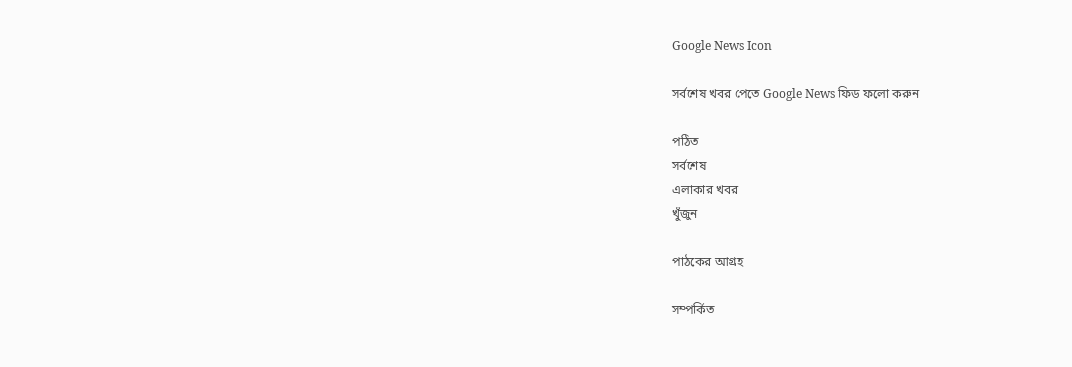Google News Icon

সর্বশেষ খবর পেতে Google News ফিড ফলো করুন

পঠিত
সর্বশেষ
এলাকার খবর
খুঁজুন

পাঠকের আগ্রহ

সম্পর্কিত